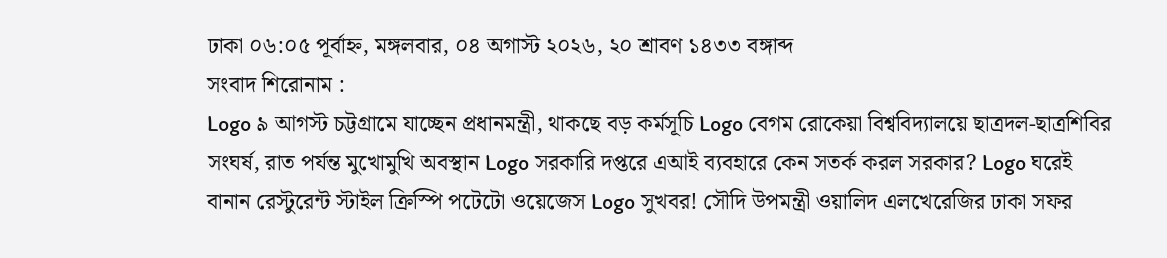ঢাকা ০৬:০৫ পূর্বাহ্ন, মঙ্গলবার, ০৪ অগাস্ট ২০২৬, ২০ শ্রাবণ ১৪৩৩ বঙ্গাব্দ
সংবাদ শিরোনাম :
Logo ৯ আগস্ট চট্টগ্রামে যাচ্ছেন প্রধানমন্ত্রী, থাকছে বড় কর্মসূচি Logo বেগম রোকেয়া বিশ্ববিদ্যালয়ে ছাত্রদল-ছাত্রশিবির সংঘর্ষ, রাত পর্যন্ত মুখোমুখি অবস্থান Logo সরকারি দপ্তরে এআই ব্যবহারে কেন সতর্ক করল সরকার? Logo ঘরেই বানান রেস্টুরেন্ট স্টাইল ক্রিস্পি পটেটো ওয়েজেস Logo সুখবর! সৌদি উপমন্ত্রী ওয়ালিদ এলখেরেজির ঢাকা সফর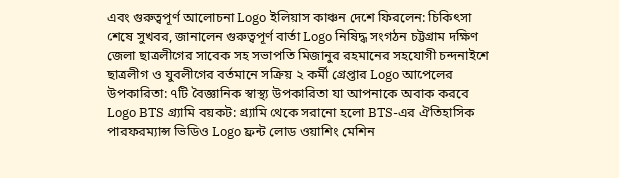এবং গুরুত্বপূর্ণ আলোচনা Logo ইলিয়াস কাঞ্চন দেশে ফিরলেন: চিকিৎসা শেষে সুখবর, জানালেন গুরুত্বপূর্ণ বার্তা Logo নিষিদ্ধ সংগঠন চট্টগ্রাম দক্ষিণ জেলা ছাত্রলীগের সাবেক সহ সভাপতি মিজানুর রহমানের সহযোগী চন্দনাইশে ছাত্রলীগ ও যুবলীগের বর্তমানে সক্রিয় ২ কর্মী গ্রেপ্তার Logo আপেলের উপকারিতা: ৭টি বৈজ্ঞানিক স্বাস্থ্য উপকারিতা যা আপনাকে অবাক করবে Logo BTS গ্র্যামি বয়কট: গ্র্যামি থেকে সরানো হলো BTS-এর ঐতিহাসিক পারফরম্যান্স ভিডিও Logo ফ্রন্ট লোড ওয়াশিং মেশিন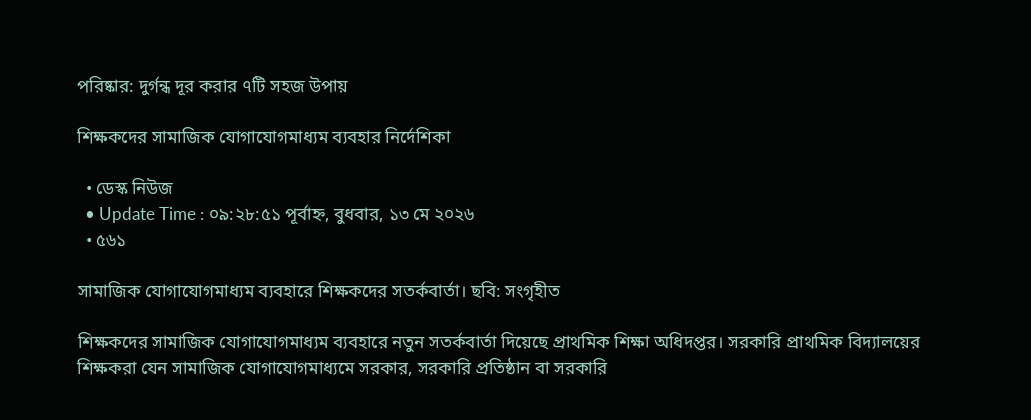পরিষ্কার: দুর্গন্ধ দূর করার ৭টি সহজ উপায়

শিক্ষকদের সামাজিক যোগাযোগমাধ্যম ব্যবহার নির্দেশিকা

  • ডেস্ক নিউজ
  • Update Time : ০৯:২৮:৫১ পূর্বাহ্ন, বুধবার, ১৩ মে ২০২৬
  • ৫৬১

সামাজিক যোগাযোগমাধ্যম ব্যবহারে শিক্ষকদের সতর্কবার্তা। ছবি: সংগৃহীত

শিক্ষকদের সামাজিক যোগাযোগমাধ্যম ব্যবহারে নতুন সতর্কবার্তা দিয়েছে প্রাথমিক শিক্ষা অধিদপ্তর। সরকারি প্রাথমিক বিদ্যালয়ের শিক্ষকরা যেন সামাজিক যোগাযোগমাধ্যমে সরকার, সরকারি প্রতিষ্ঠান বা সরকারি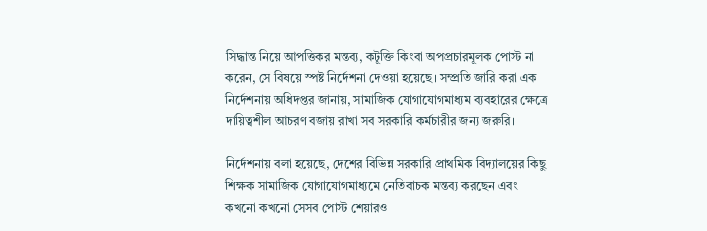সিদ্ধান্ত নিয়ে আপত্তিকর মন্তব্য, কটূক্তি কিংবা অপপ্রচারমূলক পোস্ট না করেন, সে বিষয়ে স্পষ্ট নির্দেশনা দেওয়া হয়েছে। সম্প্রতি জারি করা এক নির্দেশনায় অধিদপ্তর জানায়, সামাজিক যোগাযোগমাধ্যম ব্যবহারের ক্ষেত্রে দায়িত্বশীল আচরণ বজায় রাখা সব সরকারি কর্মচারীর জন্য জরুরি।

নির্দেশনায় বলা হয়েছে, দেশের বিভিন্ন সরকারি প্রাথমিক বিদ্যালয়ের কিছু শিক্ষক সামাজিক যোগাযোগমাধ্যমে নেতিবাচক মন্তব্য করছেন এবং কখনো কখনো সেসব পোস্ট শেয়ারও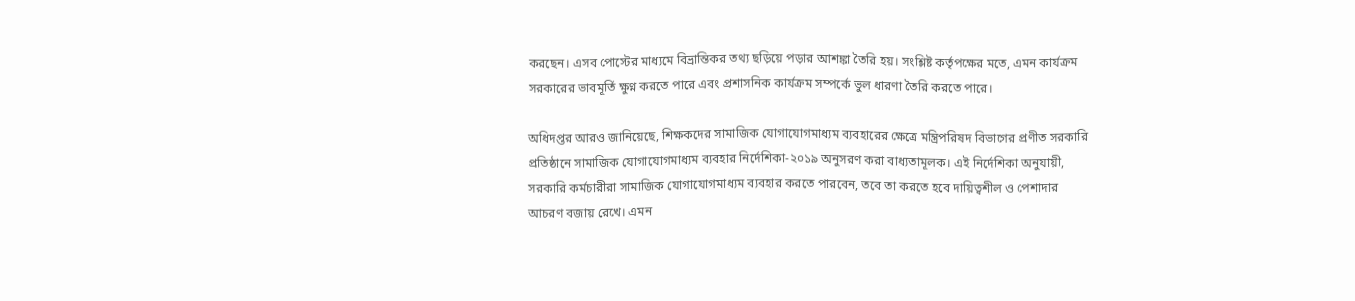করছেন। এসব পোস্টের মাধ্যমে বিভ্রান্তিকর তথ্য ছড়িয়ে পড়ার আশঙ্কা তৈরি হয়। সংশ্লিষ্ট কর্তৃপক্ষের মতে, এমন কার্যক্রম সরকারের ভাবমূর্তি ক্ষুণ্ন করতে পারে এবং প্রশাসনিক কার্যক্রম সম্পর্কে ভুল ধারণা তৈরি করতে পারে।

অধিদপ্তর আরও জানিয়েছে, শিক্ষকদের সামাজিক যোগাযোগমাধ্যম ব্যবহারের ক্ষেত্রে মন্ত্রিপরিষদ বিভাগের প্রণীত সরকারি প্রতিষ্ঠানে সামাজিক যোগাযোগমাধ্যম ব্যবহার নির্দেশিকা-২০১৯ অনুসরণ করা বাধ্যতামূলক। এই নির্দেশিকা অনুযায়ী, সরকারি কর্মচারীরা সামাজিক যোগাযোগমাধ্যম ব্যবহার করতে পারবেন, তবে তা করতে হবে দায়িত্বশীল ও পেশাদার আচরণ বজায় রেখে। এমন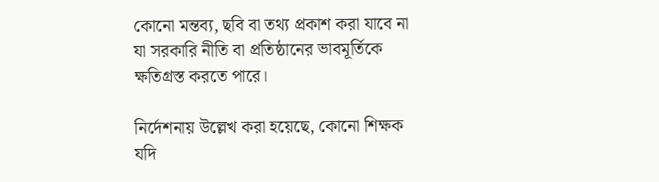কোনো মন্তব্য, ছবি বা তথ্য প্রকাশ করা যাবে না যা সরকারি নীতি বা প্রতিষ্ঠানের ভাবমূর্তিকে ক্ষতিগ্রস্ত করতে পারে।

নির্দেশনায় উল্লেখ করা হয়েছে, কোনো শিক্ষক যদি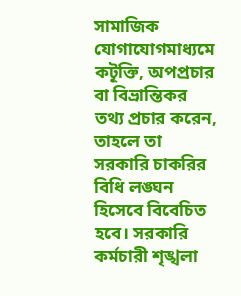সামাজিক যোগাযোগমাধ্যমে কটূক্তি, অপপ্রচার বা বিভ্রান্তিকর তথ্য প্রচার করেন, তাহলে তা সরকারি চাকরির বিধি লঙ্ঘন হিসেবে বিবেচিত হবে। সরকারি কর্মচারী শৃঙ্খলা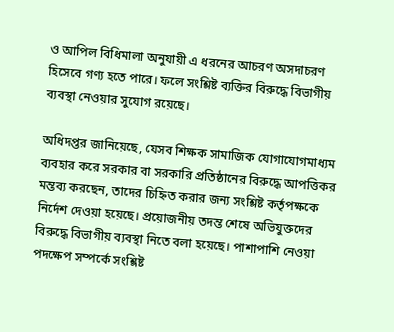ও আপিল বিধিমালা অনুযায়ী এ ধরনের আচরণ অসদাচরণ হিসেবে গণ্য হতে পারে। ফলে সংশ্লিষ্ট ব্যক্তির বিরুদ্ধে বিভাগীয় ব্যবস্থা নেওয়ার সুযোগ রয়েছে।

অধিদপ্তর জানিয়েছে, যেসব শিক্ষক সামাজিক যোগাযোগমাধ্যম ব্যবহার করে সরকার বা সরকারি প্রতিষ্ঠানের বিরুদ্ধে আপত্তিকর মন্তব্য করছেন, তাদের চিহ্নিত করার জন্য সংশ্লিষ্ট কর্তৃপক্ষকে নির্দেশ দেওয়া হয়েছে। প্রয়োজনীয় তদন্ত শেষে অভিযুক্তদের বিরুদ্ধে বিভাগীয় ব্যবস্থা নিতে বলা হয়েছে। পাশাপাশি নেওয়া পদক্ষেপ সম্পর্কে সংশ্লিষ্ট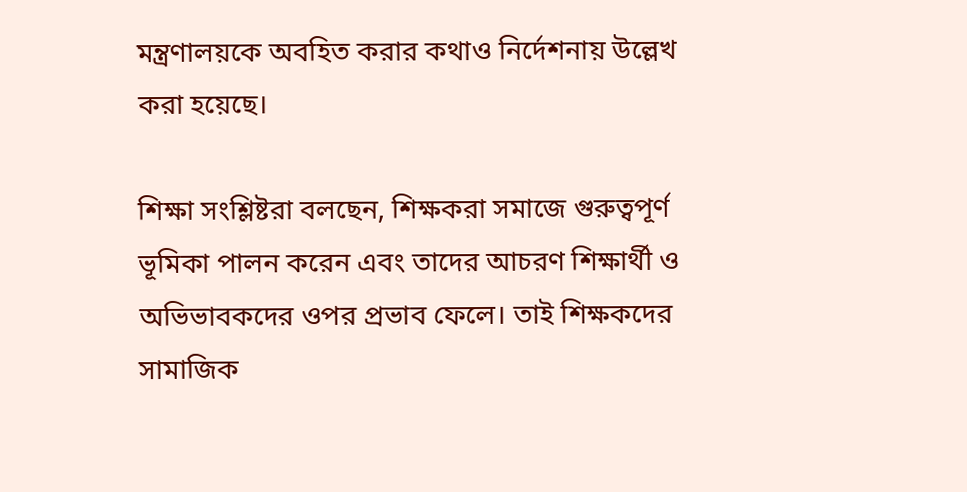মন্ত্রণালয়কে অবহিত করার কথাও নির্দেশনায় উল্লেখ করা হয়েছে।

শিক্ষা সংশ্লিষ্টরা বলছেন, শিক্ষকরা সমাজে গুরুত্বপূর্ণ ভূমিকা পালন করেন এবং তাদের আচরণ শিক্ষার্থী ও অভিভাবকদের ওপর প্রভাব ফেলে। তাই শিক্ষকদের সামাজিক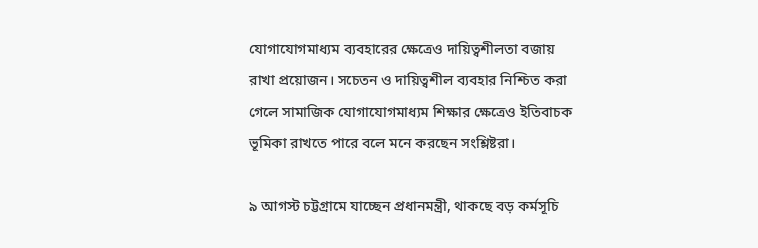যোগাযোগমাধ্যম ব্যবহারের ক্ষেত্রেও দায়িত্বশীলতা বজায় রাখা প্রয়োজন। সচেতন ও দায়িত্বশীল ব্যবহার নিশ্চিত করা গেলে সামাজিক যোগাযোগমাধ্যম শিক্ষার ক্ষেত্রেও ইতিবাচক ভূমিকা রাখতে পারে বলে মনে করছেন সংশ্লিষ্টরা।

৯ আগস্ট চট্টগ্রামে যাচ্ছেন প্রধানমন্ত্রী, থাকছে বড় কর্মসূচি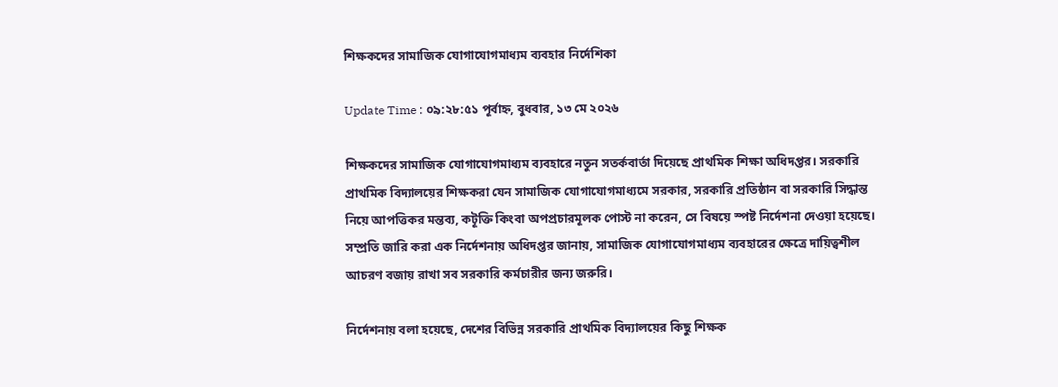শিক্ষকদের সামাজিক যোগাযোগমাধ্যম ব্যবহার নির্দেশিকা

Update Time : ০৯:২৮:৫১ পূর্বাহ্ন, বুধবার, ১৩ মে ২০২৬

শিক্ষকদের সামাজিক যোগাযোগমাধ্যম ব্যবহারে নতুন সতর্কবার্তা দিয়েছে প্রাথমিক শিক্ষা অধিদপ্তর। সরকারি প্রাথমিক বিদ্যালয়ের শিক্ষকরা যেন সামাজিক যোগাযোগমাধ্যমে সরকার, সরকারি প্রতিষ্ঠান বা সরকারি সিদ্ধান্ত নিয়ে আপত্তিকর মন্তব্য, কটূক্তি কিংবা অপপ্রচারমূলক পোস্ট না করেন, সে বিষয়ে স্পষ্ট নির্দেশনা দেওয়া হয়েছে। সম্প্রতি জারি করা এক নির্দেশনায় অধিদপ্তর জানায়, সামাজিক যোগাযোগমাধ্যম ব্যবহারের ক্ষেত্রে দায়িত্বশীল আচরণ বজায় রাখা সব সরকারি কর্মচারীর জন্য জরুরি।

নির্দেশনায় বলা হয়েছে, দেশের বিভিন্ন সরকারি প্রাথমিক বিদ্যালয়ের কিছু শিক্ষক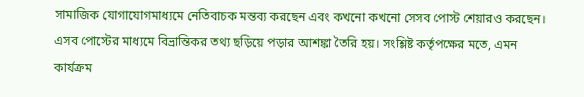সামাজিক যোগাযোগমাধ্যমে নেতিবাচক মন্তব্য করছেন এবং কখনো কখনো সেসব পোস্ট শেয়ারও করছেন। এসব পোস্টের মাধ্যমে বিভ্রান্তিকর তথ্য ছড়িয়ে পড়ার আশঙ্কা তৈরি হয়। সংশ্লিষ্ট কর্তৃপক্ষের মতে, এমন কার্যক্রম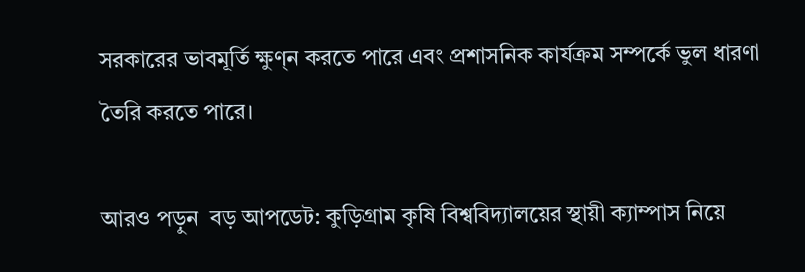সরকারের ভাবমূর্তি ক্ষুণ্ন করতে পারে এবং প্রশাসনিক কার্যক্রম সম্পর্কে ভুল ধারণা তৈরি করতে পারে।

আরও পড়ুন  বড় আপডেট: কুড়িগ্রাম কৃষি বিশ্ববিদ্যালয়ের স্থায়ী ক্যাম্পাস নিয়ে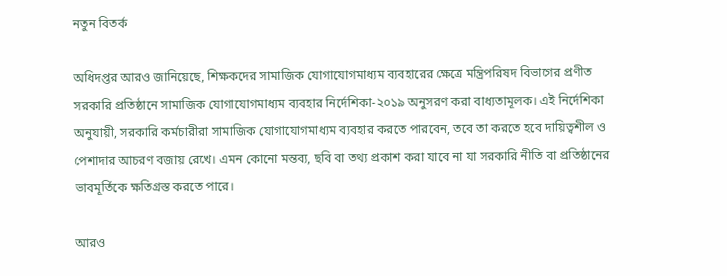নতুন বিতর্ক

অধিদপ্তর আরও জানিয়েছে, শিক্ষকদের সামাজিক যোগাযোগমাধ্যম ব্যবহারের ক্ষেত্রে মন্ত্রিপরিষদ বিভাগের প্রণীত সরকারি প্রতিষ্ঠানে সামাজিক যোগাযোগমাধ্যম ব্যবহার নির্দেশিকা-২০১৯ অনুসরণ করা বাধ্যতামূলক। এই নির্দেশিকা অনুযায়ী, সরকারি কর্মচারীরা সামাজিক যোগাযোগমাধ্যম ব্যবহার করতে পারবেন, তবে তা করতে হবে দায়িত্বশীল ও পেশাদার আচরণ বজায় রেখে। এমন কোনো মন্তব্য, ছবি বা তথ্য প্রকাশ করা যাবে না যা সরকারি নীতি বা প্রতিষ্ঠানের ভাবমূর্তিকে ক্ষতিগ্রস্ত করতে পারে।

আরও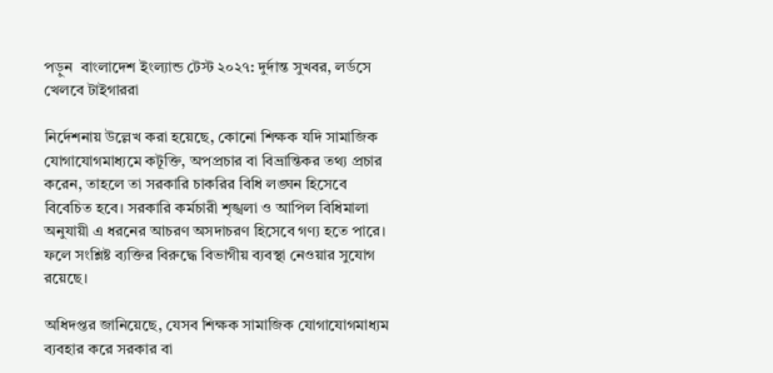পড়ুন  বাংলাদেশ ইংল্যান্ড টেস্ট ২০২৭: দুর্দান্ত সুখবর, লর্ডসে খেলবে টাইগাররা

নির্দেশনায় উল্লেখ করা হয়েছে, কোনো শিক্ষক যদি সামাজিক যোগাযোগমাধ্যমে কটূক্তি, অপপ্রচার বা বিভ্রান্তিকর তথ্য প্রচার করেন, তাহলে তা সরকারি চাকরির বিধি লঙ্ঘন হিসেবে বিবেচিত হবে। সরকারি কর্মচারী শৃঙ্খলা ও আপিল বিধিমালা অনুযায়ী এ ধরনের আচরণ অসদাচরণ হিসেবে গণ্য হতে পারে। ফলে সংশ্লিষ্ট ব্যক্তির বিরুদ্ধে বিভাগীয় ব্যবস্থা নেওয়ার সুযোগ রয়েছে।

অধিদপ্তর জানিয়েছে, যেসব শিক্ষক সামাজিক যোগাযোগমাধ্যম ব্যবহার করে সরকার বা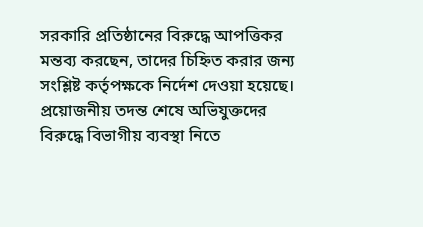সরকারি প্রতিষ্ঠানের বিরুদ্ধে আপত্তিকর মন্তব্য করছেন, তাদের চিহ্নিত করার জন্য সংশ্লিষ্ট কর্তৃপক্ষকে নির্দেশ দেওয়া হয়েছে। প্রয়োজনীয় তদন্ত শেষে অভিযুক্তদের বিরুদ্ধে বিভাগীয় ব্যবস্থা নিতে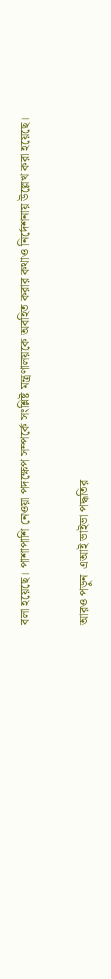বলা হয়েছে। পাশাপাশি নেওয়া পদক্ষেপ সম্পর্কে সংশ্লিষ্ট মন্ত্রণালয়কে অবহিত করার কথাও নির্দেশনায় উল্লেখ করা হয়েছে।

আরও পড়ুন  এআই ভাইভা পদ্ধতির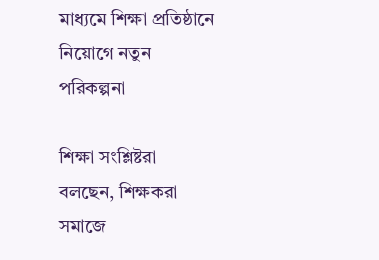মাধ্যমে শিক্ষা প্রতিষ্ঠানে নিয়োগে নতুন পরিকল্পনা

শিক্ষা সংশ্লিষ্টরা বলছেন, শিক্ষকরা সমাজে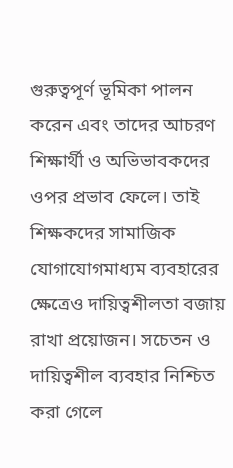গুরুত্বপূর্ণ ভূমিকা পালন করেন এবং তাদের আচরণ শিক্ষার্থী ও অভিভাবকদের ওপর প্রভাব ফেলে। তাই শিক্ষকদের সামাজিক যোগাযোগমাধ্যম ব্যবহারের ক্ষেত্রেও দায়িত্বশীলতা বজায় রাখা প্রয়োজন। সচেতন ও দায়িত্বশীল ব্যবহার নিশ্চিত করা গেলে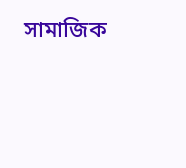সামাজিক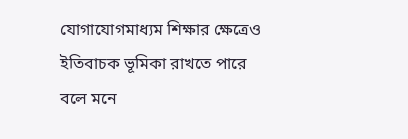যোগাযোগমাধ্যম শিক্ষার ক্ষেত্রেও ইতিবাচক ভূমিকা রাখতে পারে বলে মনে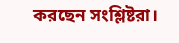করছেন সংশ্লিষ্টরা।